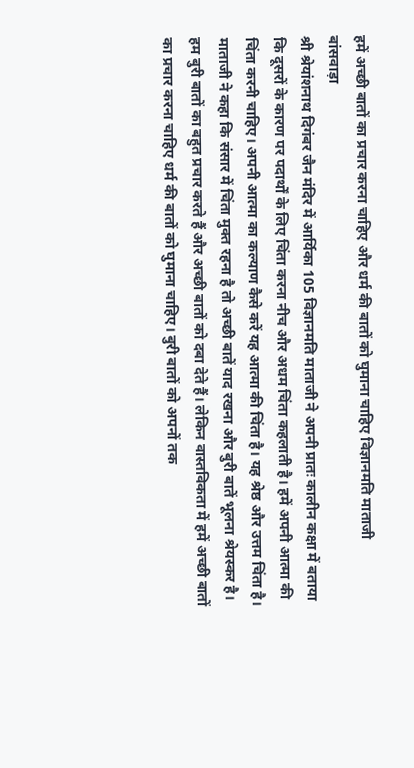हमें अच्छी बातों का प्रचार करना चाहिए और धर्म की बातों को घुमाना चाहिए विज्ञानमति माताजी
बांसवाड़ा
श्री श्रेयांशनाथ दिगंबर जैन मंदिर में आर्यिका 105 विज्ञानमति माताजी ने अपनी प्रातः कालीन कक्षा में बताया कि दूसरों के कारण पर पदार्थों के लिए चिंता करना नीच और अधम चिंता कहलाती है। हमें अपनी आत्मा की चिंता करनी चाहिए। अपनी आत्मा का कल्याण कैसे करें यह आत्मा की चिंता है। यह श्रेष्ठ और उत्तम चिंता है।
माताजी ने कहा कि संसार में चिंता मुक्त रहना है तो अच्छी बातें याद रखना और बुरी बातें भूलना श्रेयस्कर है। हम बुरी बातों का बहुत प्रचार करते हैं और अच्छी बातों को दबा देते हैं। लेकिन वास्तविकता में हमें अच्छी बातों का प्रचार करना चाहिए धर्म की बातों को घुमाना चाहिए। बुरी बातों को अपनों तक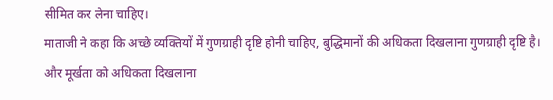सीमित कर लेना चाहिए।
माताजी ने कहा कि अच्छे व्यक्तियों में गुणग्राही दृष्टि होनी चाहिए, बुद्धिमानों की अधिकता दिखलाना गुणग्राही दृष्टि है। और मूर्खता को अधिकता दिखलाना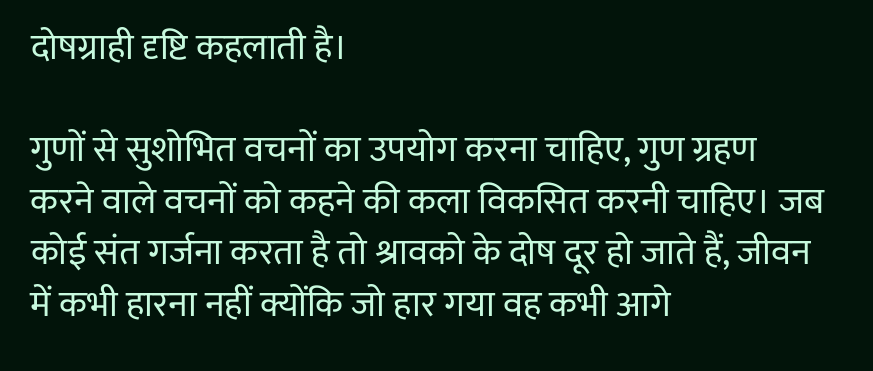दोषग्राही दृष्टि कहलाती है।

गुणों से सुशोभित वचनों का उपयोग करना चाहिए, गुण ग्रहण करने वाले वचनों को कहने की कला विकसित करनी चाहिए। जब कोई संत गर्जना करता है तो श्रावको के दोष दूर हो जाते हैं, जीवन में कभी हारना नहीं क्योंकि जो हार गया वह कभी आगे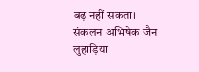बढ़ नहीं सकता।
संकलन अभिषेक जैन लुहाड़िया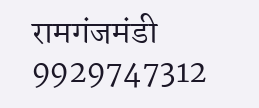रामगंजमंडी 9929747312